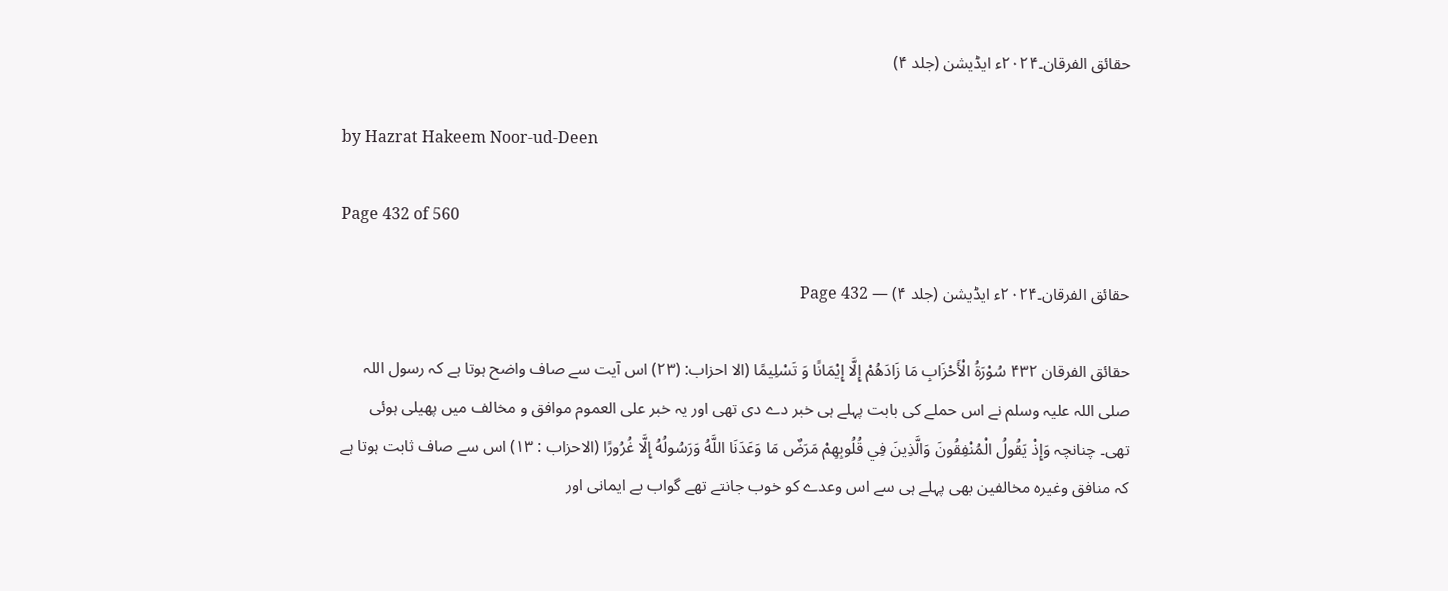حقائق الفرقان۔۲۰۲۴ء ایڈیشن (جلد ۴)

by Hazrat Hakeem Noor-ud-Deen

Page 432 of 560

حقائق الفرقان۔۲۰۲۴ء ایڈیشن (جلد ۴) — Page 432

حقائق الفرقان ۴۳۲ سُوْرَةُ الْأَحْزَابِ مَا زَادَهُمْ إِلَّا إِيْمَانًا وَ تَسْلِيمًا (الا احزاب: (۲۳) اس آیت سے صاف واضح ہوتا ہے کہ رسول اللہ صلی اللہ علیہ وسلم نے اس حملے کی بابت پہلے ہی خبر دے دی تھی اور یہ خبر علی العموم موافق و مخالف میں پھیلی ہوئی تھی۔ چنانچہ وَإِذْ يَقُولُ الْمُنْفِقُونَ وَالَّذِينَ فِي قُلُوبِهِمْ مَرَضٌ مَا وَعَدَنَا اللَّهُ وَرَسُولُهُ إِلَّا غُرُورًا (الاحزاب : ۱۳) اس سے صاف ثابت ہوتا ہے کہ منافق وغیرہ مخالفین بھی پہلے ہی سے اس وعدے کو خوب جانتے تھے گواب بے ایمانی اور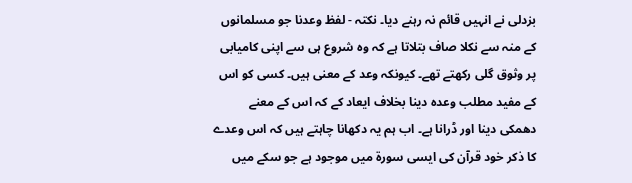بزدلی نے انہیں قائم نہ رہنے دیا۔ نکتہ - لفظ وعدنا جو مسلمانوں کے منہ سے نکلا صاف بتلاتا ہے کہ وہ شروع ہی سے اپنی کامیابی پر وثوق گلی رکھتے تھے۔ کیونکہ وعد کے معنی ہیں۔ کسی کو اس کے مفید مطلب وعدہ دینا بخلاف ایعاد کے کہ اس کے معنے دھمکی دینا اور ڈرانا ہے۔ اب ہم یہ دکھانا چاہتے ہیں کہ اس وعدے کا ذکر خود قرآن کی ایسی سورۃ میں موجود ہے جو سکے میں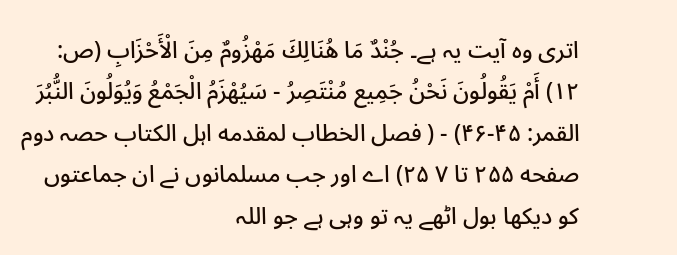اتری وہ آیت یہ ہے۔ جُنْدٌ مَا هُنَالِكَ مَهْزُومٌ مِنَ الْأَحْزَابِ (ص: ۱۲) أَمْ يَقُولُونَ نَحْنُ جَمِيع مُنْتَصِرُ - سَيُهْزَمُ الْجَمْعُ وَيُوَلُونَ النُّبُرَ القمر: ۴۵-۴۶) - ( فصل الخطاب لمقدمه اہل الکتاب حصہ دوم صفحه ۲۵۵ تا ۷ ۲۵) اے اور جب مسلمانوں نے ان جماعتوں کو دیکھا بول اٹھے یہ تو وہی ہے جو اللہ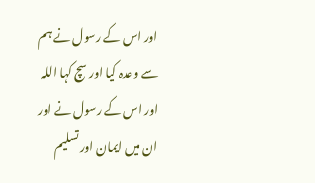اور اس کے رسول نے ہم سے وعدہ کیا اور سچ کہا اللہ اور اس کے رسول نے اور ان میں ایمان اور تسلیم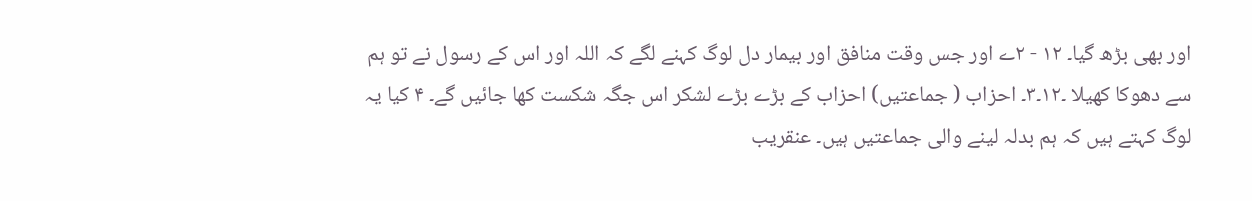اور بھی بڑھ گیا۔ ۱۲ - ۲ے اور جس وقت منافق اور بیمار دل لوگ کہنے لگے کہ اللہ اور اس کے رسول نے تو ہم سے دھوکا کھیلا ۔۱۲۔۳۔ احزاب ( جماعتیں) احزاب کے بڑے بڑے لشکر اس جگہ شکست کھا جائیں گے۔ ۴ کیا یہ لوگ کہتے ہیں کہ ہم بدلہ لینے والی جماعتیں ہیں۔ عنقریب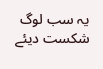یہ سب لوگ شکست دیئے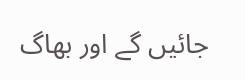جائیں گے اور بھاگ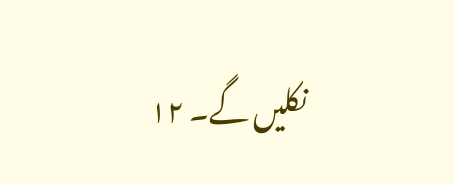نکلیں گے۔ ۱۲